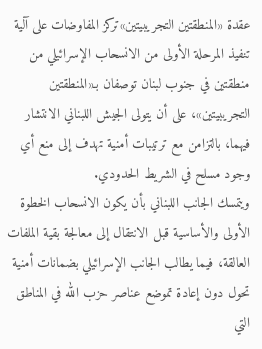عقدة «المنطقتين التجريبيتين»تركز المفاوضات على آلية تنفيذ المرحلة الأولى من الانسحاب الإسرائيلي من منطقتين في جنوب لبنان توصفان بـ«المنطقتين التجريبيتين»، على أن يتولى الجيش اللبناني الانتشار فيهما، بالتزامن مع ترتيبات أمنية تهدف إلى منع أي وجود مسلح في الشريط الحدودي.
ويتمسك الجانب اللبناني بأن يكون الانسحاب الخطوة الأولى والأساسية قبل الانتقال إلى معالجة بقية الملفات العالقة، فيما يطالب الجانب الإسرائيلي بضمانات أمنية تحول دون إعادة تموضع عناصر حزب الله في المناطق التي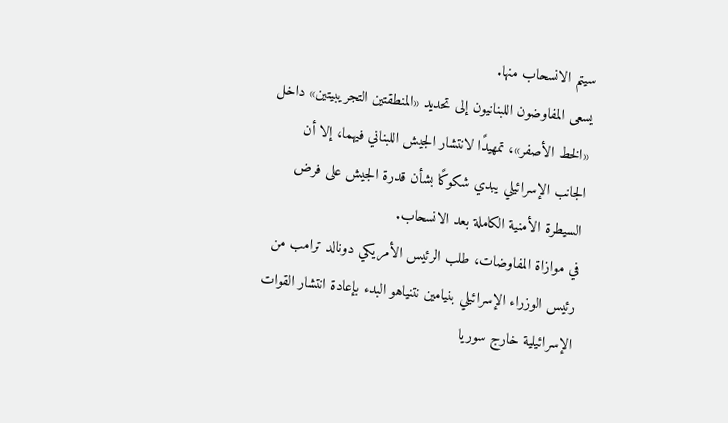سيتم الانسحاب منها.
يسعى المفاوضون اللبنانيون إلى تحديد «المنطقتين التجريبيتين» داخل «الخط الأصفر»، تمهيدًا لانتشار الجيش اللبناني فيهما، إلا أن الجانب الإسرائيلي يبدي شكوكًا بشأن قدرة الجيش على فرض السيطرة الأمنية الكاملة بعد الانسحاب.
في موازاة المفاوضات، طلب الرئيس الأمريكي دونالد ترامب من رئيس الوزراء الإسرائيلي بنيامين نتنياهو البدء بإعادة انتشار القوات الإسرائيلية خارج سوريا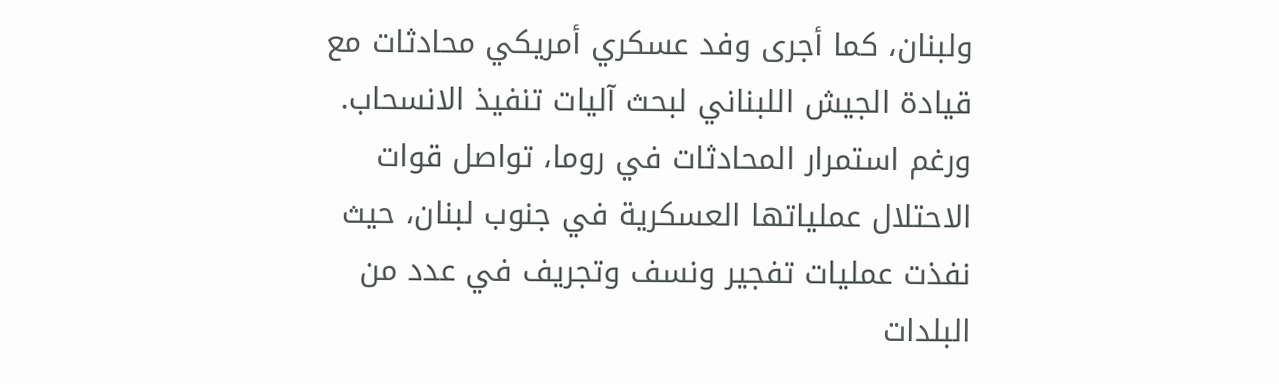ولبنان، كما أجرى وفد عسكري أمريكي محادثات مع قيادة الجيش اللبناني لبحث آليات تنفيذ الانسحاب.
ورغم استمرار المحادثات في روما، تواصل قوات الاحتلال عملياتها العسكرية في جنوب لبنان، حيث نفذت عمليات تفجير ونسف وتجريف في عدد من البلدات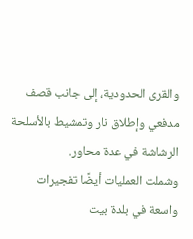والقرى الحدودية، إلى جانب قصف مدفعي وإطلاق نار وتمشيط بالأسلحة الرشاشة في عدة محاور.
وشملت العمليات أيضًا تفجيرات واسعة في بلدة بيت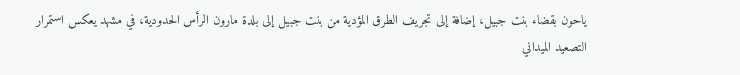ياحون بقضاء بنت جبيل، إضافة إلى تجريف الطرق المؤدية من بنت جبيل إلى بلدة مارون الرأس الحدودية، في مشهد يعكس استمرار التصعيد الميداني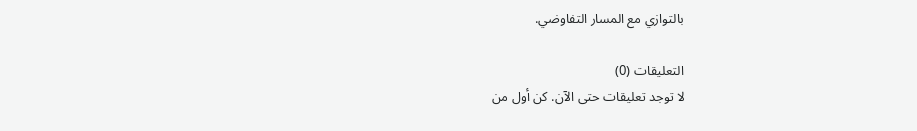بالتوازي مع المسار التفاوضي.

التعليقات (0)
لا توجد تعليقات حتى الآن. كن أول من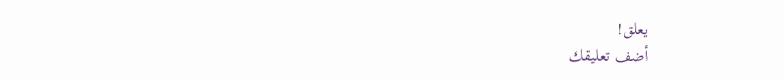يعلق!
أضف تعليقك